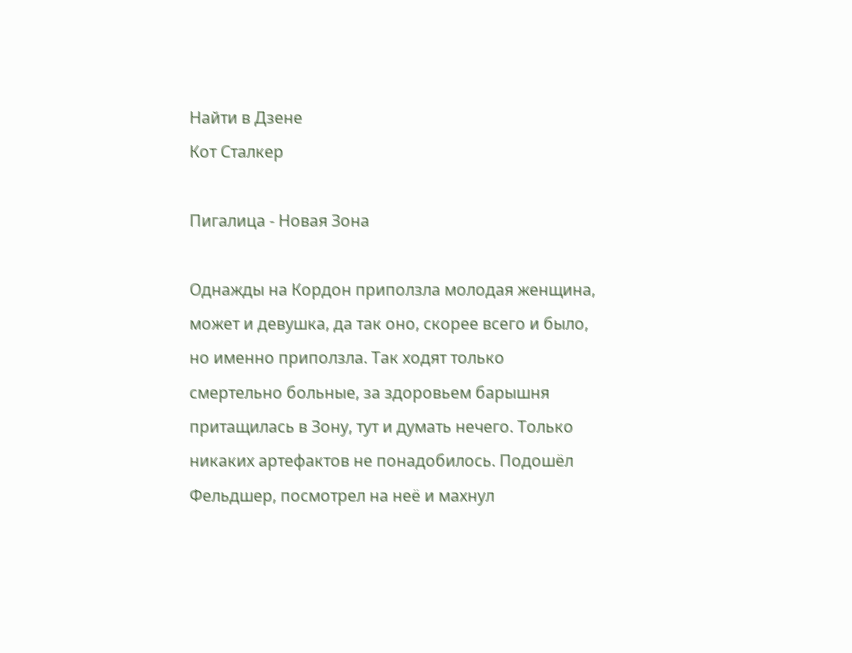Найти в Дзене
Кот Сталкер

Пигалица - Новая Зона

Однажды на Кордон приползла молодая женщина, может и девушка, да так оно, скорее всего и было, но именно приползла. Так ходят только смертельно больные, за здоровьем барышня притащилась в Зону, тут и думать нечего. Только никаких артефактов не понадобилось. Подошёл Фельдшер, посмотрел на неё и махнул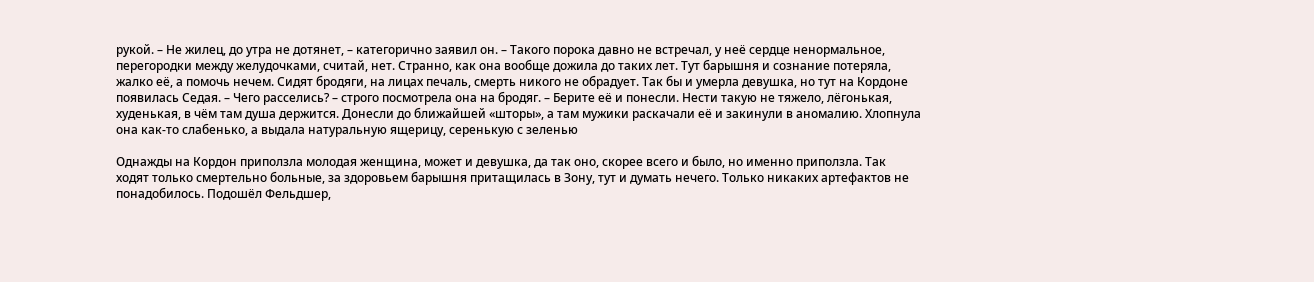рукой. – Не жилец, до утра не дотянет, – категорично заявил он. – Такого порока давно не встречал, у неё сердце ненормальное, перегородки между желудочками, считай, нет. Странно, как она вообще дожила до таких лет. Тут барышня и сознание потеряла, жалко её, а помочь нечем. Сидят бродяги, на лицах печаль, смерть никого не обрадует. Так бы и умерла девушка, но тут на Кордоне появилась Седая. – Чего расселись? – строго посмотрела она на бродяг. – Берите её и понесли. Нести такую не тяжело, лёгонькая, худенькая, в чём там душа держится. Донесли до ближайшей «шторы», а там мужики раскачали её и закинули в аномалию. Хлопнула она как-то слабенько, а выдала натуральную ящерицу, серенькую с зеленью

Однажды на Кордон приползла молодая женщина, может и девушка, да так оно, скорее всего и было, но именно приползла. Так ходят только смертельно больные, за здоровьем барышня притащилась в Зону, тут и думать нечего. Только никаких артефактов не понадобилось. Подошёл Фельдшер,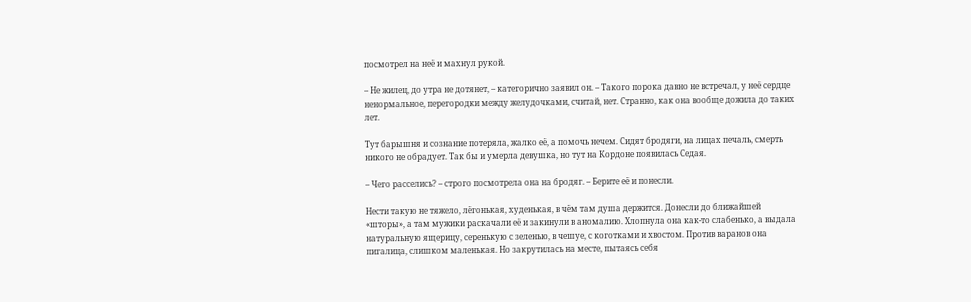посмотрел на неё и махнул рукой.

– Не жилец, до утра не дотянет, – категорично заявил он. – Такого порока давно не встречал, у неё сердце ненормальное, перегородки между желудочками, считай, нет. Странно, как она вообще дожила до таких лет.

Тут барышня и сознание потеряла, жалко её, а помочь нечем. Сидят бродяги, на лицах печаль, смерть никого не обрадует. Так бы и умерла девушка, но тут на Кордоне появилась Седая.

– Чего расселись? – строго посмотрела она на бродяг. – Берите её и понесли.

Нести такую не тяжело, лёгонькая, худенькая, в чём там душа держится. Донесли до ближайшей «шторы», а там мужики раскачали её и закинули в аномалию. Хлопнула она как-то слабенько, а выдала натуральную ящерицу, серенькую с зеленью, в чешуе, с коготками и хвостом. Против варанов она пигалица, слишком маленькая. Но закрутилась на месте, пытаясь себя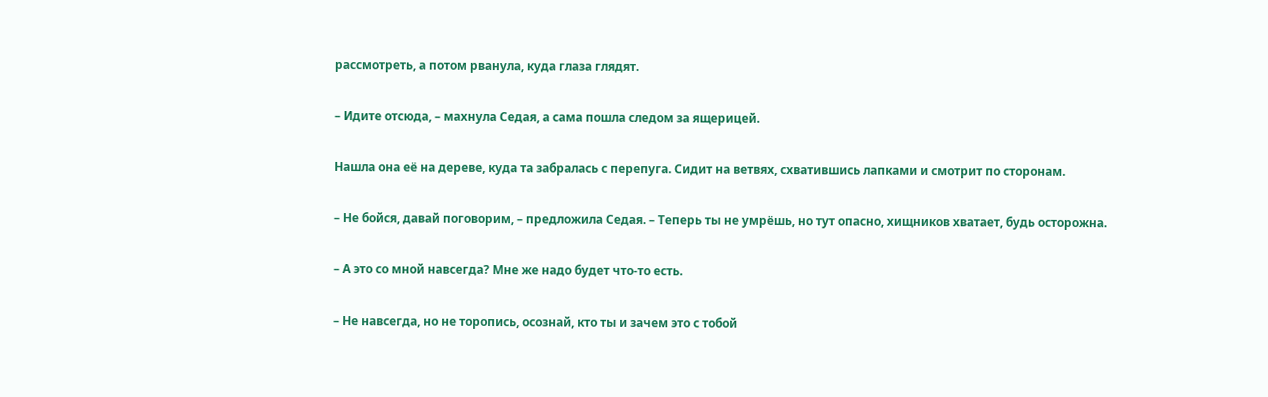рассмотреть, а потом рванула, куда глаза глядят.

– Идите отсюда, – махнула Седая, а сама пошла следом за ящерицей.

Нашла она её на дереве, куда та забралась с перепуга. Сидит на ветвях, схватившись лапками и смотрит по сторонам.

– Не бойся, давай поговорим, – предложила Седая. – Теперь ты не умрёшь, но тут опасно, хищников хватает, будь осторожна.

– А это со мной навсегда? Мне же надо будет что-то есть.

– Не навсегда, но не торопись, осознай, кто ты и зачем это с тобой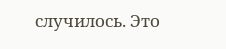случилось. Это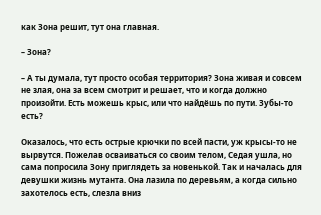как Зона решит, тут она главная.

– Зона?

– А ты думала, тут просто особая территория? Зона живая и совсем не злая, она за всем смотрит и решает, что и когда должно произойти. Есть можешь крыс, или что найдёшь по пути. Зубы-то есть?

Оказалось, что есть острые крючки по всей пасти, уж крысы-то не вырвутся. Пожелав осваиваться со своим телом, Седая ушла, но сама попросила Зону приглядеть за новенькой. Так и началась для девушки жизнь мутанта. Она лазила по деревьям, а когда сильно захотелось есть, слезла вниз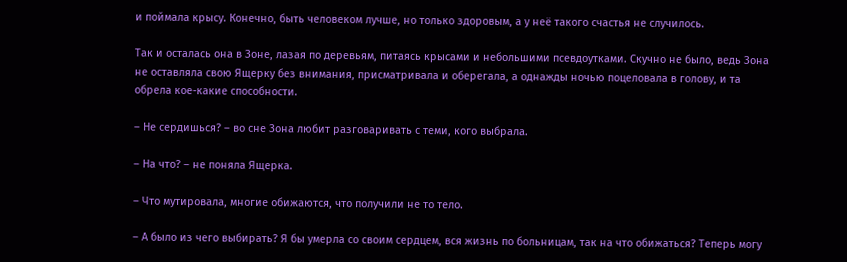и поймала крысу. Конечно, быть человеком лучше, но только здоровым, а у неё такого счастья не случилось.

Так и осталась она в Зоне, лазая по деревьям, питаясь крысами и небольшими псевдоутками. Скучно не было, ведь Зона не оставляла свою Ящерку без внимания, присматривала и оберегала, а однажды ночью поцеловала в голову, и та обрела кое-какие способности.

– Не сердишься? – во сне Зона любит разговаривать с теми, кого выбрала.

– На что? – не поняла Ящерка.

– Что мутировала, многие обижаются, что получили не то тело.

– А было из чего выбирать? Я бы умерла со своим сердцем, вся жизнь по больницам, так на что обижаться? Теперь могу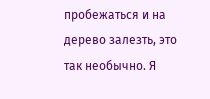пробежаться и на дерево залезть, это так необычно. Я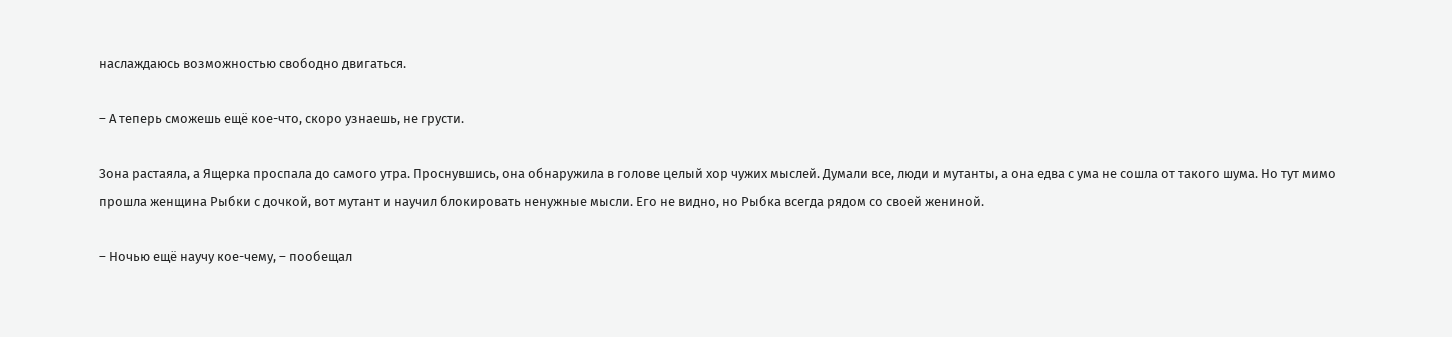наслаждаюсь возможностью свободно двигаться.

– А теперь сможешь ещё кое-что, скоро узнаешь, не грусти.

Зона растаяла, а Ящерка проспала до самого утра. Проснувшись, она обнаружила в голове целый хор чужих мыслей. Думали все, люди и мутанты, а она едва с ума не сошла от такого шума. Но тут мимо прошла женщина Рыбки с дочкой, вот мутант и научил блокировать ненужные мысли. Его не видно, но Рыбка всегда рядом со своей жениной.

– Ночью ещё научу кое-чему, – пообещал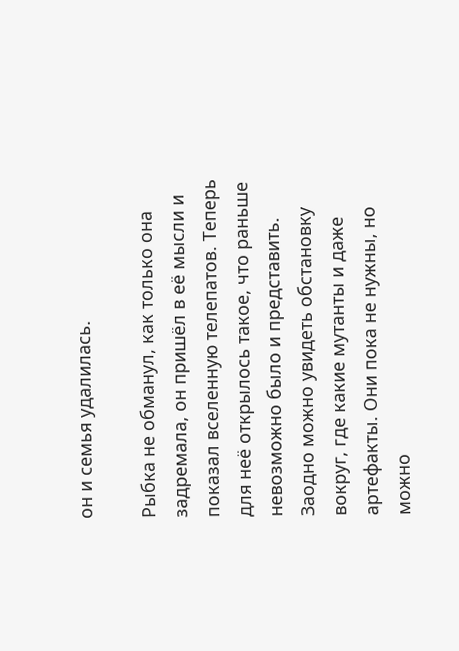он и семья удалилась.

Рыбка не обманул, как только она задремала, он пришёл в её мысли и показал вселенную телепатов. Теперь для неё открылось такое, что раньше невозможно было и представить. Заодно можно увидеть обстановку вокруг, где какие мутанты и даже артефакты. Они пока не нужны, но можно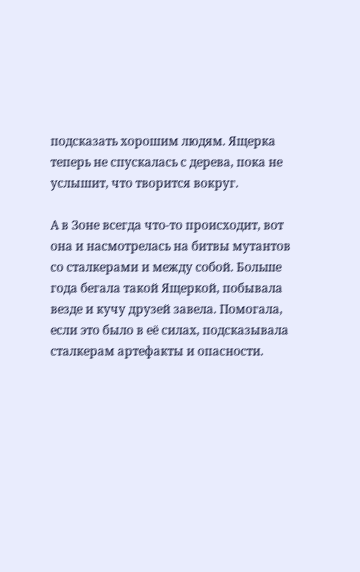подсказать хорошим людям. Ящерка теперь не спускалась с дерева, пока не услышит, что творится вокруг.

А в Зоне всегда что-то происходит, вот она и насмотрелась на битвы мутантов со сталкерами и между собой. Больше года бегала такой Ящеркой, побывала везде и кучу друзей завела. Помогала, если это было в её силах, подсказывала сталкерам артефакты и опасности.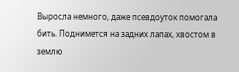Выросла немного, даже псевдоуток помогала бить. Поднимется на задних лапах, хвостом в землю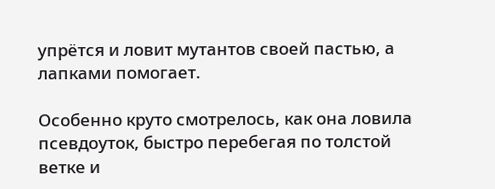упрётся и ловит мутантов своей пастью, а лапками помогает.

Особенно круто смотрелось, как она ловила псевдоуток, быстро перебегая по толстой ветке и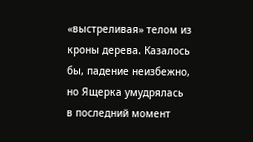«выстреливая» телом из кроны дерева. Казалось бы, падение неизбежно, но Ящерка умудрялась в последний момент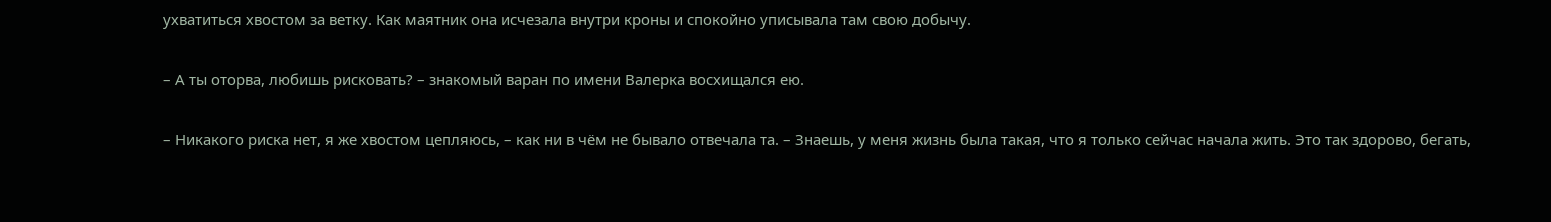ухватиться хвостом за ветку. Как маятник она исчезала внутри кроны и спокойно уписывала там свою добычу.

– А ты оторва, любишь рисковать? – знакомый варан по имени Валерка восхищался ею.

– Никакого риска нет, я же хвостом цепляюсь, – как ни в чём не бывало отвечала та. – Знаешь, у меня жизнь была такая, что я только сейчас начала жить. Это так здорово, бегать,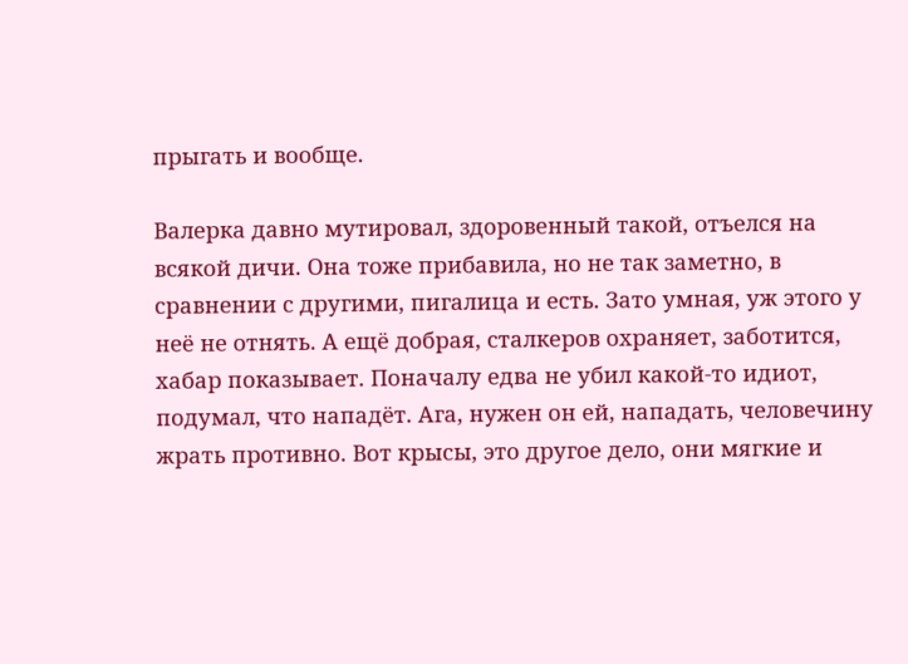прыгать и вообще.

Валерка давно мутировал, здоровенный такой, отъелся на всякой дичи. Она тоже прибавила, но не так заметно, в сравнении с другими, пигалица и есть. Зато умная, уж этого у неё не отнять. А ещё добрая, сталкеров охраняет, заботится, хабар показывает. Поначалу едва не убил какой-то идиот, подумал, что нападёт. Ага, нужен он ей, нападать, человечину жрать противно. Вот крысы, это другое дело, они мягкие и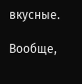вкусные.

Вообще,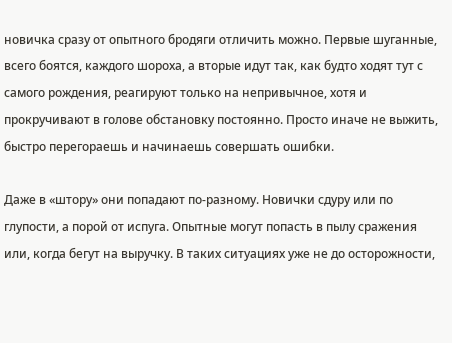новичка сразу от опытного бродяги отличить можно. Первые шуганные, всего боятся, каждого шороха, а вторые идут так, как будто ходят тут с самого рождения, реагируют только на непривычное, хотя и прокручивают в голове обстановку постоянно. Просто иначе не выжить, быстро перегораешь и начинаешь совершать ошибки.

Даже в «штору» они попадают по-разному. Новички сдуру или по глупости, а порой от испуга. Опытные могут попасть в пылу сражения или, когда бегут на выручку. В таких ситуациях уже не до осторожности,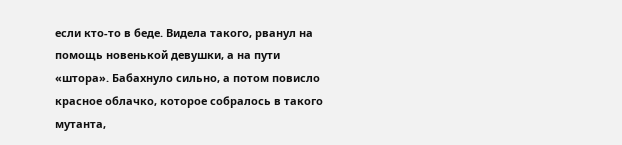если кто-то в беде. Видела такого, рванул на помощь новенькой девушки, а на пути «штора». Бабахнуло сильно, а потом повисло красное облачко, которое собралось в такого мутанта,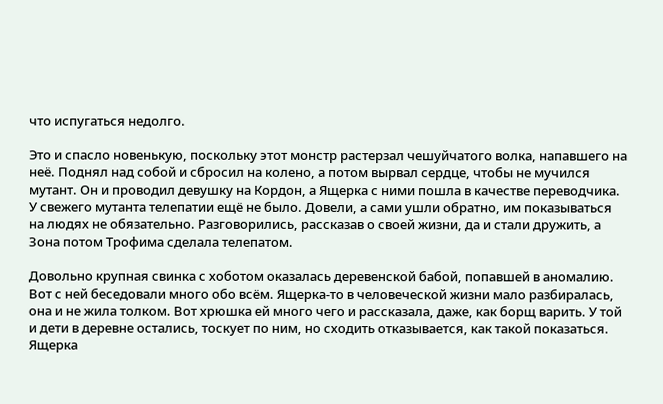что испугаться недолго.

Это и спасло новенькую, поскольку этот монстр растерзал чешуйчатого волка, напавшего на неё. Поднял над собой и сбросил на колено, а потом вырвал сердце, чтобы не мучился мутант. Он и проводил девушку на Кордон, а Ящерка с ними пошла в качестве переводчика. У свежего мутанта телепатии ещё не было. Довели, а сами ушли обратно, им показываться на людях не обязательно. Разговорились, рассказав о своей жизни, да и стали дружить, а Зона потом Трофима сделала телепатом.

Довольно крупная свинка с хоботом оказалась деревенской бабой, попавшей в аномалию. Вот с ней беседовали много обо всём. Ящерка-то в человеческой жизни мало разбиралась, она и не жила толком. Вот хрюшка ей много чего и рассказала, даже, как борщ варить. У той и дети в деревне остались, тоскует по ним, но сходить отказывается, как такой показаться. Ящерка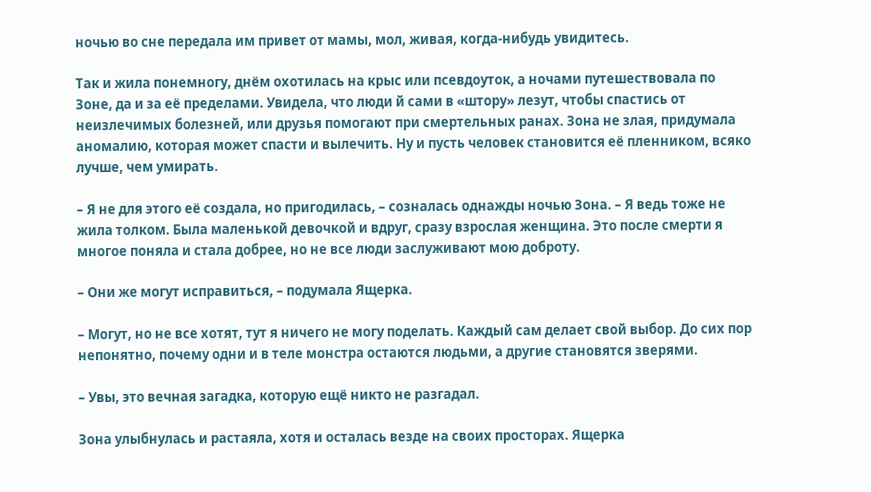ночью во сне передала им привет от мамы, мол, живая, когда-нибудь увидитесь.

Так и жила понемногу, днём охотилась на крыс или псевдоуток, а ночами путешествовала по Зоне, да и за её пределами. Увидела, что люди й сами в «штору» лезут, чтобы спастись от неизлечимых болезней, или друзья помогают при смертельных ранах. Зона не злая, придумала аномалию, которая может спасти и вылечить. Ну и пусть человек становится её пленником, всяко лучше, чем умирать.

– Я не для этого её создала, но пригодилась, – созналась однажды ночью Зона. – Я ведь тоже не жила толком. Была маленькой девочкой и вдруг, сразу взрослая женщина. Это после смерти я многое поняла и стала добрее, но не все люди заслуживают мою доброту.

– Они же могут исправиться, – подумала Ящерка.

– Могут, но не все хотят, тут я ничего не могу поделать. Каждый сам делает свой выбор. До сих пор непонятно, почему одни и в теле монстра остаются людьми, а другие становятся зверями.

– Увы, это вечная загадка, которую ещё никто не разгадал.

Зона улыбнулась и растаяла, хотя и осталась везде на своих просторах. Ящерка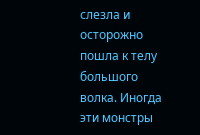слезла и осторожно пошла к телу большого волка. Иногда эти монстры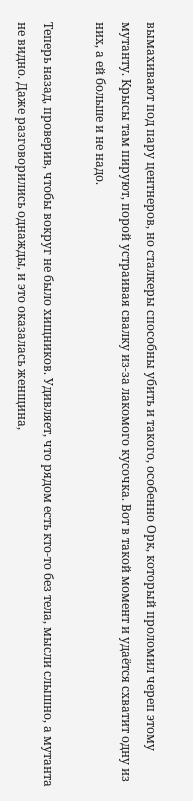вымахивают под пару центнеров, но сталкеры способны убить и такого, особенно Орк, который проломил череп этому мутанту. Крысы там пируют, порой устраивая свалку из-за лакомого кусочка. Вот в такой момент и удаётся схватит одну из них, а ей больше и не надо.

Теперь назад, проверив, чтобы вокруг не было хищников. Удивляет, что рядом есть кто-то без тела, мысли слышно, а мутанта не видно. Даже разговорились однажды, и это оказалась женщина,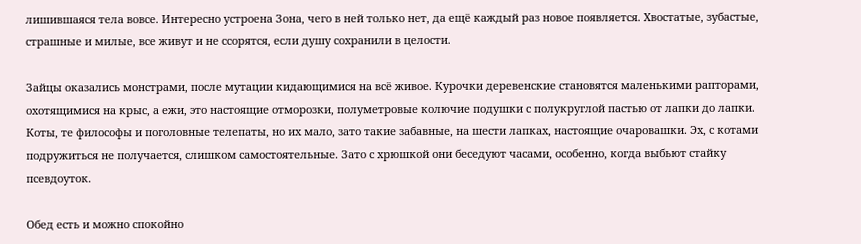лишившаяся тела вовсе. Интересно устроена Зона, чего в ней только нет, да ещё каждый раз новое появляется. Хвостатые, зубастые, страшные и милые, все живут и не ссорятся, если душу сохранили в целости.

Зайцы оказались монстрами, после мутации кидающимися на всё живое. Курочки деревенские становятся маленькими рапторами, охотящимися на крыс, а ежи, это настоящие отморозки, полуметровые колючие подушки с полукруглой пастью от лапки до лапки. Коты, те философы и поголовные телепаты, но их мало, зато такие забавные, на шести лапках, настоящие очаровашки. Эх, с котами подружиться не получается, слишком самостоятельные. Зато с хрюшкой они беседуют часами, особенно, когда выбьют стайку псевдоуток.

Обед есть и можно спокойно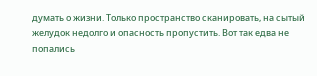думать о жизни. Только пространство сканировать, на сытый желудок недолго и опасность пропустить. Вот так едва не попались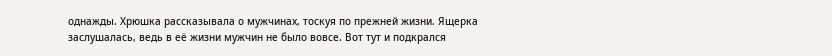однажды. Хрюшка рассказывала о мужчинах, тоскуя по прежней жизни. Ящерка заслушалась, ведь в её жизни мужчин не было вовсе. Вот тут и подкрался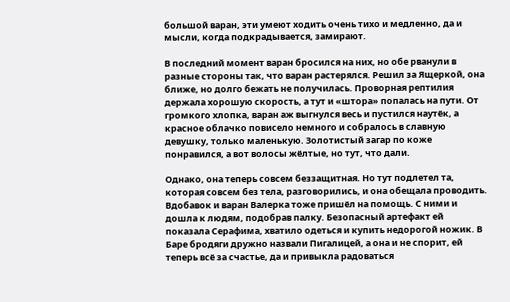большой варан, эти умеют ходить очень тихо и медленно, да и мысли, когда подкрадывается, замирают.

В последний момент варан бросился на них, но обе рванули в разные стороны так, что варан растерялся. Решил за Ящеркой, она ближе, но долго бежать не получилась. Проворная рептилия держала хорошую скорость, а тут и «штора» попалась на пути. От громкого хлопка, варан аж выгнулся весь и пустился наутёк, а красное облачко повисело немного и собралось в славную девушку, только маленькую. Золотистый загар по коже понравился, а вот волосы жёлтые, но тут, что дали.

Однако, она теперь совсем беззащитная. Но тут подлетел та, которая совсем без тела, разговорились, и она обещала проводить. Вдобавок и варан Валерка тоже пришёл на помощь. С ними и дошла к людям, подобрав палку. Безопасный артефакт ей показала Серафима, хватило одеться и купить недорогой ножик. В Баре бродяги дружно назвали Пигалицей, а она и не спорит, ей теперь всё за счастье, да и привыкла радоваться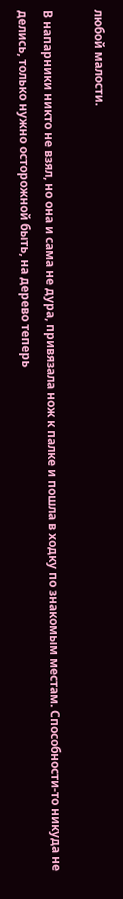любой малости.

В напарники никто не взял, но она и сама не дура, привязала нож к палке и пошла в ходку по знакомым местам. Способности-то никуда не делись, только нужно осторожной быть, на дерево теперь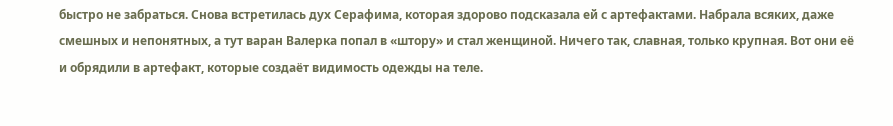быстро не забраться. Снова встретилась дух Серафима, которая здорово подсказала ей с артефактами. Набрала всяких, даже смешных и непонятных, а тут варан Валерка попал в «штору» и стал женщиной. Ничего так, славная, только крупная. Вот они её и обрядили в артефакт, которые создаёт видимость одежды на теле.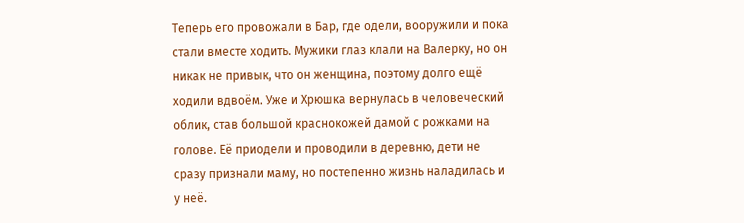Теперь его провожали в Бар, где одели, вооружили и пока стали вместе ходить. Мужики глаз клали на Валерку, но он никак не привык, что он женщина, поэтому долго ещё ходили вдвоём. Уже и Хрюшка вернулась в человеческий облик, став большой краснокожей дамой с рожками на голове. Её приодели и проводили в деревню, дети не сразу признали маму, но постепенно жизнь наладилась и у неё.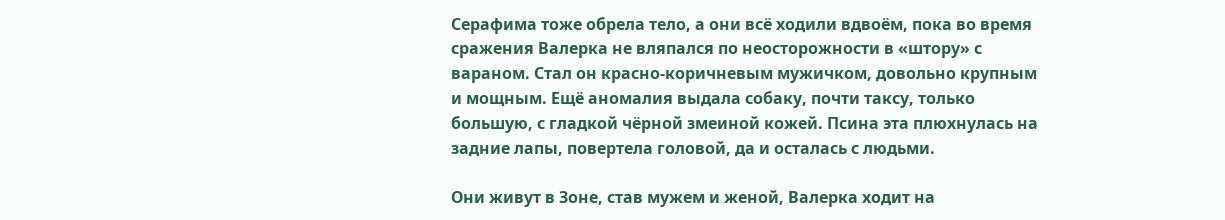Серафима тоже обрела тело, а они всё ходили вдвоём, пока во время сражения Валерка не вляпался по неосторожности в «штору» с вараном. Стал он красно-коричневым мужичком, довольно крупным и мощным. Ещё аномалия выдала собаку, почти таксу, только большую, с гладкой чёрной змеиной кожей. Псина эта плюхнулась на задние лапы, повертела головой, да и осталась с людьми.

Они живут в Зоне, став мужем и женой, Валерка ходит на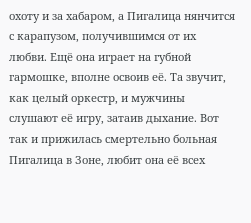охоту и за хабаром, а Пигалица нянчится с карапузом, получившимся от их любви. Ещё она играет на губной гармошке, вполне освоив её. Та звучит, как целый оркестр, и мужчины слушают её игру, затаив дыхание. Вот так и прижилась смертельно больная Пигалица в Зоне, любит она её всех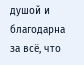душой и благодарна за всё, что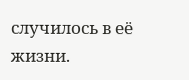случилось в её жизни.